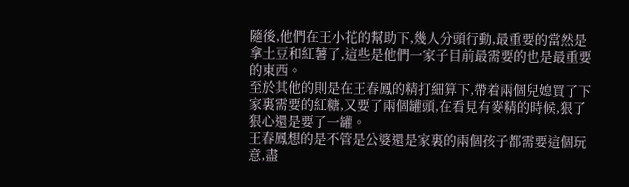隨後,他們在王小花的幫助下,幾人分頭行動,最重要的當然是拿土豆和紅薯了,這些是他們一家子目前最需要的也是最重要的東西。
至於其他的則是在王春鳳的精打細算下,帶着兩個兒媳買了下家裏需要的紅糖,又要了兩個罐頭,在看見有麥精的時候,狠了狠心還是要了一罐。
王春鳳想的是不管是公婆還是家裏的兩個孩子都需要這個玩意,盡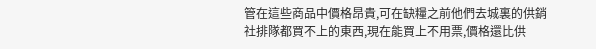管在這些商品中價格昂貴,可在缺糧之前他們去城裏的供銷社排隊都買不上的東西,現在能買上不用票,價格還比供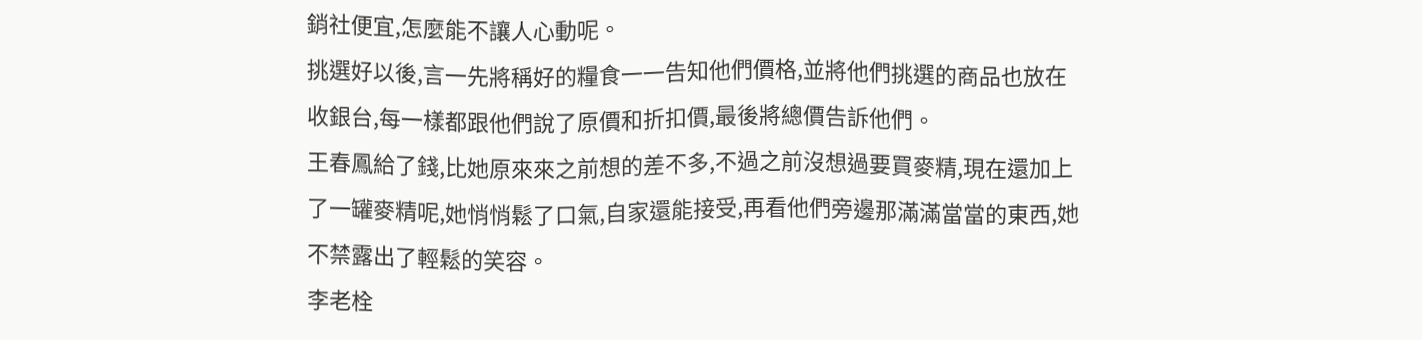銷社便宜,怎麼能不讓人心動呢。
挑選好以後,言一先將稱好的糧食一一告知他們價格,並將他們挑選的商品也放在收銀台,每一樣都跟他們說了原價和折扣價,最後將總價告訴他們。
王春鳳給了錢,比她原來來之前想的差不多,不過之前沒想過要買麥精,現在還加上了一罐麥精呢,她悄悄鬆了口氣,自家還能接受,再看他們旁邊那滿滿當當的東西,她不禁露出了輕鬆的笑容。
李老栓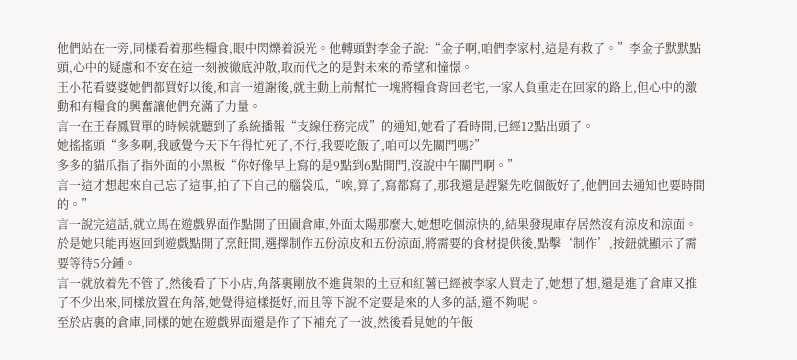他們站在一旁,同樣看着那些糧食,眼中閃爍着淚光。他轉頭對李金子說:“金子啊,咱們李家村,這是有救了。”李金子默默點頭,心中的疑慮和不安在這一刻被徹底沖散,取而代之的是對未來的希望和憧憬。
王小花看婆婆她們都買好以後,和言一道謝後,就主動上前幫忙一塊將糧食背回老宅,一家人負重走在回家的路上,但心中的激動和有糧食的興奮讓他們充滿了力量。
言一在王春鳳買單的時候就聽到了系統播報“支線任務完成”的通知,她看了看時間,已經12點出頭了。
她搖搖頭“多多啊,我感覺今天下午得忙死了,不行,我要吃飯了,咱可以先關門嗎?”
多多的貓爪指了指外面的小黑板“你好像早上寫的是9點到6點開門,沒說中午關門啊。”
言一這才想起來自己忘了這事,拍了下自己的腦袋瓜,“唉,算了,寫都寫了,那我還是趕緊先吃個飯好了,他們回去通知也要時間的。”
言一說完這話,就立馬在遊戲界面作點開了田園倉庫,外面太陽那麼大,她想吃個涼快的,結果發現庫存居然沒有涼皮和涼面。
於是她只能再返回到遊戲點開了烹飪間,選擇制作五份涼皮和五份涼面,將需要的食材提供後,點擊‘制作’,按鈕就顯示了需要等待5分鍾。
言一就放着先不管了,然後看了下小店,角落裏剛放不進貨架的土豆和紅薯已經被李家人買走了,她想了想,還是進了倉庫又推了不少出來,同樣放置在角落,她覺得這樣挺好,而且等下說不定要是來的人多的話,還不夠呢。
至於店裏的倉庫,同樣的她在遊戲界面還是作了下補充了一波,然後看見她的午飯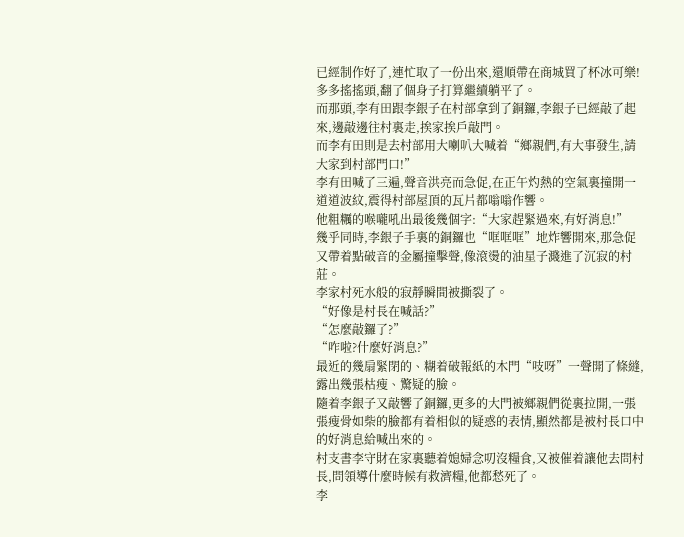已經制作好了,連忙取了一份出來,還順帶在商城買了杯冰可樂!
多多搖搖頭,翻了個身子打算繼續躺平了。
而那頭,李有田跟李銀子在村部拿到了銅鑼,李銀子已經敲了起來,邊敲邊往村裏走,挨家挨戶敲門。
而李有田則是去村部用大喇叭大喊着“鄉親們,有大事發生,請大家到村部門口!”
李有田喊了三遍,聲音洪亮而急促,在正午灼熱的空氣裏撞開一道道波紋,震得村部屋頂的瓦片都嗡嗡作響。
他粗糲的喉嚨吼出最後幾個字:“大家趕緊過來,有好消息!”
幾乎同時,李銀子手裏的銅鑼也“哐哐哐”地炸響開來,那急促又帶着點破音的金屬撞擊聲,像滾燙的油星子濺進了沉寂的村莊。
李家村死水般的寂靜瞬間被撕裂了。
“好像是村長在喊話?”
“怎麼敲鑼了?”
“咋啦?什麼好消息?”
最近的幾扇緊閉的、糊着破報紙的木門“吱呀”一聲開了條縫,露出幾張枯瘦、驚疑的臉。
隨着李銀子又敲響了銅鑼,更多的大門被鄉親們從裏拉開,一張張瘦骨如柴的臉都有着相似的疑惑的表情,顯然都是被村長口中的好消息給喊出來的。
村支書李守財在家裏聽着媳婦念叨沒糧食,又被催着讓他去問村長,問領導什麼時候有救濟糧,他都愁死了。
李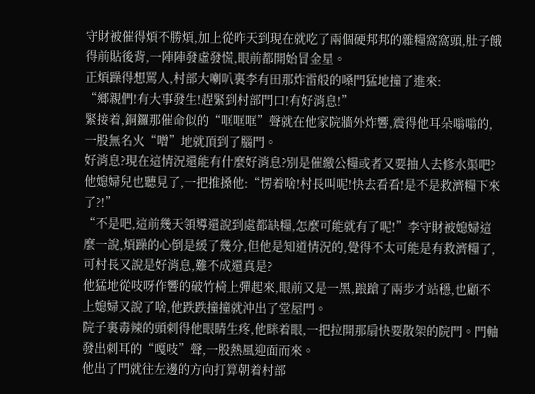守財被催得煩不勝煩,加上從昨天到現在就吃了兩個硬邦邦的雜糧窩窩頭,肚子餓得前貼後背,一陣陣發虛發慌,眼前都開始冒金星。
正煩躁得想罵人,村部大喇叭裏李有田那炸雷般的嗓門猛地撞了進來:
“鄉親們!有大事發生!趕緊到村部門口!有好消息!”
緊接着,銅鑼那催命似的“哐哐哐”聲就在他家院牆外炸響,震得他耳朵嗡嗡的,一股無名火“噌”地就頂到了腦門。
好消息?現在這情況還能有什麼好消息?別是催繳公糧或者又要抽人去修水渠吧?他媳婦兒也聽見了,一把推搡他:“愣着啥!村長叫呢!快去看看!是不是救濟糧下來了?!”
“不是吧,這前幾天領導還說到處都缺糧,怎麼可能就有了呢!”李守財被媳婦這麼一說,煩躁的心倒是緩了幾分,但他是知道情況的,覺得不太可能是有救濟糧了,可村長又說是好消息,難不成還真是?
他猛地從吱呀作響的破竹椅上彈起來,眼前又是一黑,踉蹌了兩步才站穩,也顧不上媳婦又說了啥,他跌跌撞撞就沖出了堂屋門。
院子裏毒辣的頭刺得他眼睛生疼,他眯着眼,一把拉開那扇快要散架的院門。門軸發出刺耳的“嘎吱”聲,一股熱風迎面而來。
他出了門就往左邊的方向打算朝着村部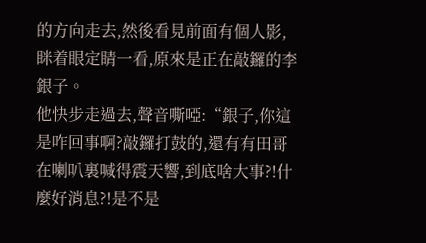的方向走去,然後看見前面有個人影,眯着眼定睛一看,原來是正在敲鑼的李銀子。
他快步走過去,聲音嘶啞:“銀子,你這是咋回事啊?敲鑼打鼓的,還有有田哥在喇叭裏喊得震天響,到底啥大事?!什麼好消息?!是不是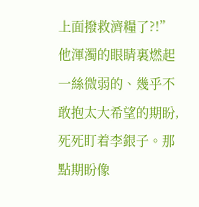上面撥救濟糧了?!”
他渾濁的眼睛裏燃起一絲微弱的、幾乎不敢抱太大希望的期盼,死死盯着李銀子。那點期盼像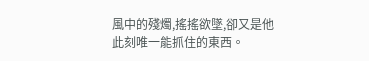風中的殘燭,搖搖欲墜,卻又是他此刻唯一能抓住的東西。